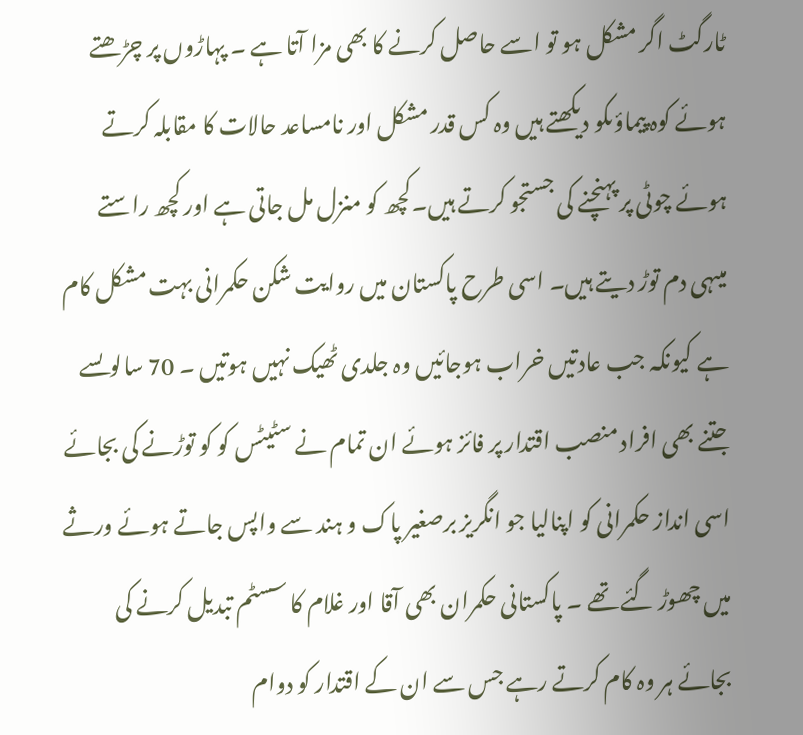ٹارگٹ اگر مشکل ہو تو اسے حاصل کرنے کا بھی مزا آتا ہے ۔ پہاڑوں پر چڑھتے ہوئے کوہ پیماؤںکو دیکھتے ہیں وہ کس قدر مشکل اور نامساعد حالات کا مقابلہ کرتے ہوئے چوٹی پر پہنچنے کی جستجو کرتے ہیں۔کچھ کو منزل مل جاتی ہے اور کچھ راستے میںہی دم توڑ دیتے ہیں۔ اسی طرح پاکستان میں روایت شکن حکمرانی بہت مشکل کام ہے کیونکہ جب عادتیں خراب ہوجائیں وہ جلدی ٹھیک نہیں ہوتیں ۔ 70 سالوںسے جتنے بھی افراد منصب اقتدار پر فائز ہوئے ان تمام نے سٹیٹس کو کو توڑنے کی بجائے اسی انداز حکمرانی کو اپنالیا جو انگریز برصغیر پاک و ہند سے واپس جاتے ہوئے ورثے میں چھوڑ گئے تھے ۔ پاکستانی حکمران بھی آقا اور غلام کا سسٹم تبدیل کرنے کی بجائے ہر وہ کام کرتے رہے جس سے ان کے اقتدار کو دوام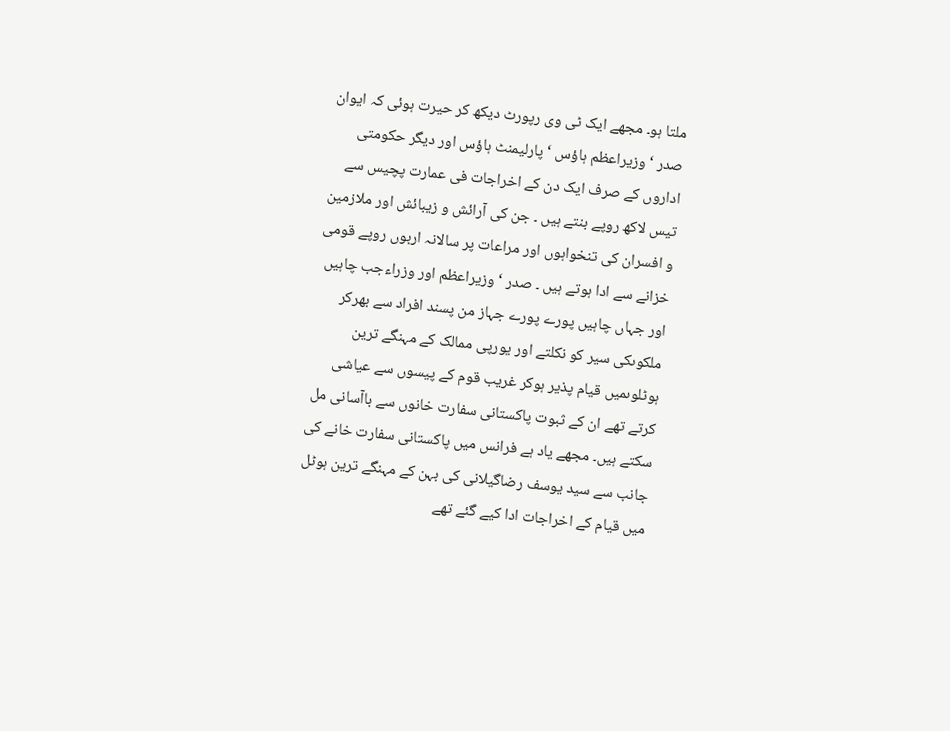ملتا ہو۔ مجھے ایک ٹی وی رپورٹ دیکھ کر حیرت ہوئی کہ ایوان صدر ‘ وزیراعظم ہاؤس ‘ پارلیمنٹ ہاؤس اور دیگر حکومتی اداروں کے صرف ایک دن کے اخراجات فی عمارت پچیس سے تیس لاکھ روپے بنتے ہیں ۔ جن کی آرائش و زیبائش اور ملازمین و افسران کی تنخواہوں اور مراعات پر سالانہ اربوں روپے قومی خزانے سے ادا ہوتے ہیں ۔ صدر ‘ وزیراعظم اور وزراءجب چاہیں اور جہاں چاہیں پورے پورے جہاز من پسند افراد سے بھرکر ملکوںکی سیر کو نکلتے اور یورپی ممالک کے مہنگے ترین ہوٹلوںمیں قیام پذیر ہوکر غریب قوم کے پیسوں سے عیاشی کرتے تھے ان کے ثبوت پاکستانی سفارت خانوں سے باآسانی مل سکتے ہیں۔ مجھے یاد ہے فرانس میں پاکستانی سفارت خانے کی جانب سے سید یوسف رضاگیلانی کی بہن کے مہنگے ترین ہوٹل میں قیام کے اخراجات ادا کیے گئے تھے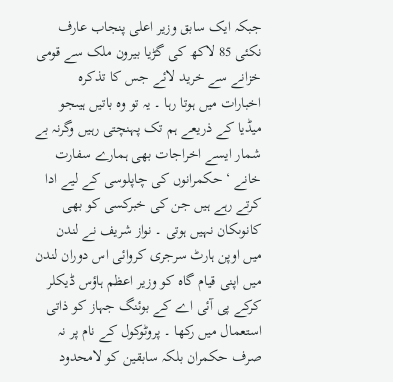جبکہ ایک سابق وزیر اعلی پنجاب عارف نکئی 85 لاکھ کی گڑیا بیرون ملک سے قومی خزانے سے خرید لائے جس کا تذکرہ اخبارات میں ہوتا رہا ۔ یہ تو وہ باتیں ہیںجو میڈیا کے ذریعے ہم تک پہنچتی رہیں وگرنہ بے شمار ایسے اخراجات بھی ہمارے سفارت خانے ‘ حکمرانوں کی چاپلوسی کے لیے ادا کرتے رہے ہیں جن کی خبرکسی کو بھی کانوںکان نہیں ہوتی ۔ نواز شریف نے لندن میں اوپن ہارٹ سرجری کروائی اس دوران لندن میں اپنی قیام گاہ کو وزیر اعظم ہاؤس ڈیکلر کرکے پی آئی اے کے بوئنگ جہاز کو ذاتی استعمال میں رکھا ۔ پروٹوکول کے نام پر نہ صرف حکمران بلکہ سابقین کو لامحدود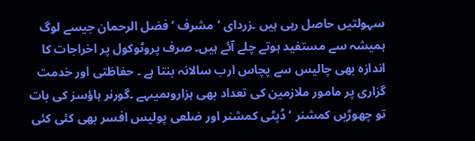سہولتیں حاصل رہی ہیں ۔زردای ‘ مشرف ‘ فضل الرحمان جیسے لوگ ہمیشہ سے مستفید ہوتے چلے آئے ہیں۔ صرف پروٹوکول پر اخراجات کا اندازہ بھی چالیس سے پچاس ارب سالانہ بنتا ہے ۔ حفاظتی اور خدمت گزاری پر مامور ملازمین کی تعداد بھی ہزاروںمیںہے ۔گورنر ہاؤسز کی بات تو چھوڑیں کمشنر ‘ ڈپٹی کمشنر اور ضلعی پولیس افسر بھی کئی کئی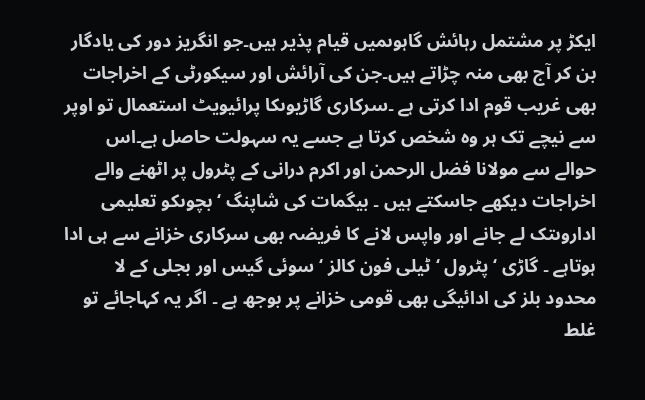ایکڑ پر مشتمل رہائش گاہوںمیں قیام پذیر ہیں۔جو انگریز دور کی یادگار بن کر آج بھی منہ چڑاتے ہیں۔جن کی آرائش اور سیکورٹی کے اخراجات بھی غریب قوم ادا کرتی ہے ۔سرکاری گاڑیوںکا پرائیویٹ استعمال تو اوپر سے نیچے تک ہر وہ شخص کرتا ہے جسے یہ سہولت حاصل ہے۔اس حوالے سے مولانا فضل الرحمن اور اکرم درانی کے پٹرول پر اٹھنے والے اخراجات دیکھے جاسکتے ہیں ۔ بیگمات کی شاپنگ ‘ بچوںکو تعلیمی اداروںتک لے جانے اور واپس لانے کا فریضہ بھی سرکاری خزانے سے ہی ادا ہوتاہے ۔ گاڑی ‘ پٹرول ‘ ٹیلی فون کالز ‘ سوئی گیس اور بجلی کے لا محدود بلز کی ادائیگی بھی قومی خزانے پر بوجھ ہے ۔ اگر یہ کہاجائے تو غلط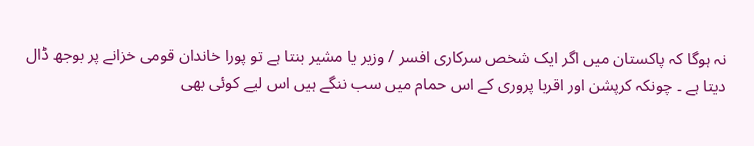نہ ہوگا کہ پاکستان میں اگر ایک شخص سرکاری افسر / وزیر یا مشیر بنتا ہے تو پورا خاندان قومی خزانے پر بوجھ ڈال دیتا ہے ۔ چونکہ کرپشن اور اقربا پروری کے اس حمام میں سب ننگے ہیں اس لیے کوئی بھی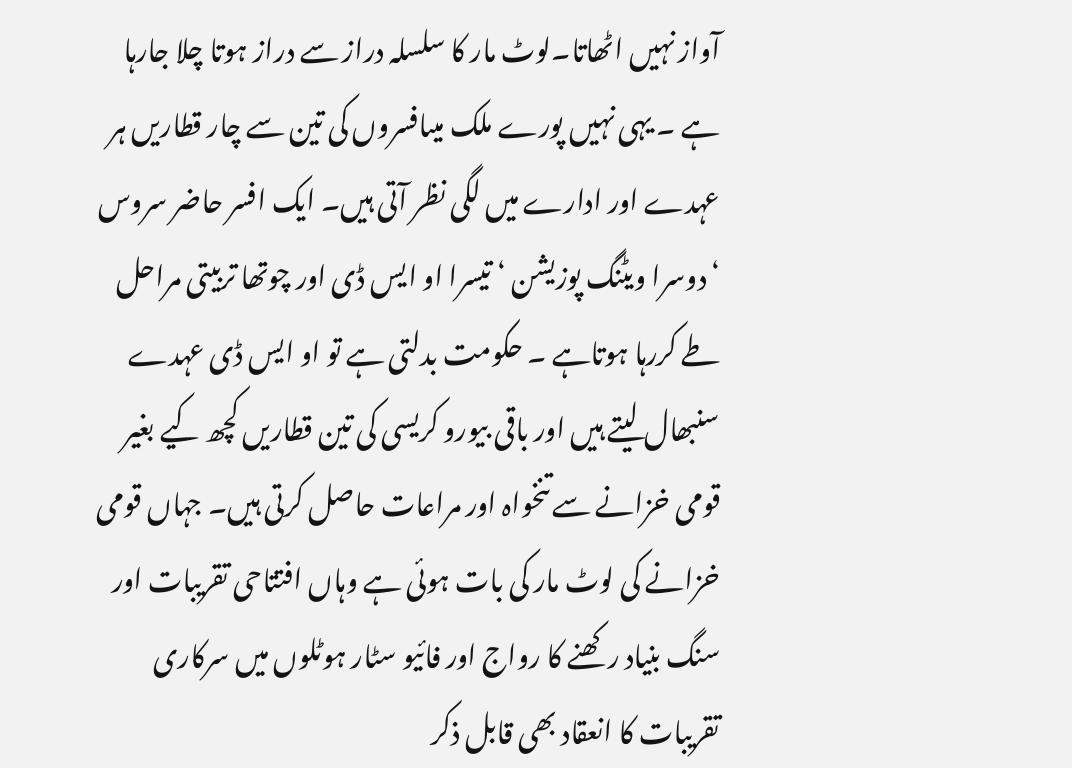آواز نہیں اٹھاتا۔لوٹ مار کا سلسلہ دراز سے دراز ہوتا چلا جارہا ہے ۔ یہی نہیں پورے ملک میںافسروں کی تین سے چار قطاریں ہر عہدے اور ادارے میں لگی نظر آتی ہیں۔ ایک افسر حاضر سروس ‘دوسرا ویٹنگ پوزیشن ‘ تیسرا او ایس ڈی اور چوتھا تربیتی مراحل طے کررہا ہوتاہے ۔ حکومت بدلتی ہے تو او ایس ڈی عہدے سنبھال لیتے ہیں اور باقی بیورو کریسی کی تین قطاریں کچھ کیے بغیر قومی خزانے سے تنخواہ اور مراعات حاصل کرتی ہیں۔ جہاں قومی خزانے کی لوٹ مار کی بات ہوئی ہے وہاں افتتاحی تقریبات اور سنگ بنیاد رکھنے کا رواج اور فائیو سٹار ہوٹلوں میں سرکاری تقریبات کا انعقاد بھی قابل ذکر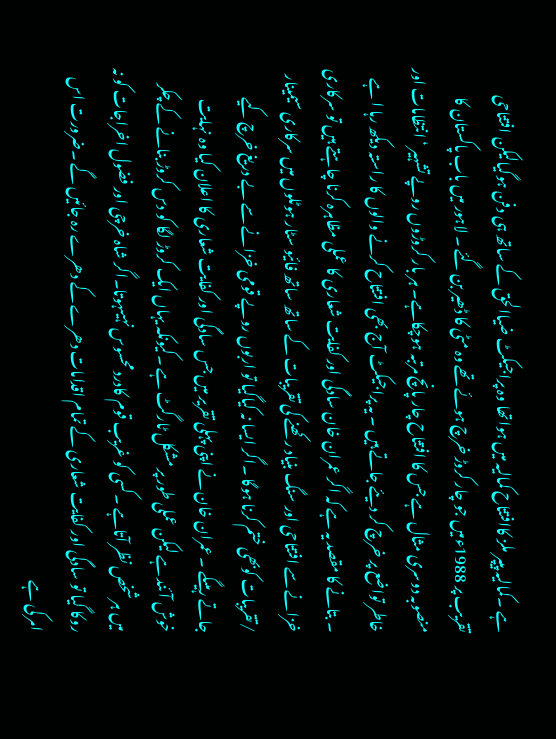ہے ۔کمالیہ پیپر ملز کاافتتاح کمالیہ میں ہواتھا وہ پراجیکٹ ضیاالحق کے ساتھ ہی دفن ہوگیالیکن افتتاحی تقریب پر 1988ءمیں جو چار کروڑ خرچ ہوئے تھے وہ مٹی کا ڈھیر بن گئے ۔ لاہور میں باب پاکستان کا منصوبہ دوسری مثال ہے جس کا افتتاح چار پانچ مرتبہ ہوچکاہے۔ ہر بار کروڑوں روپے تشہیر ‘ انتظامات اور خاطر تواضع پر خرچ کر دیئے جاتے ہیں ۔ یہ پراجیکٹ آج بھی افتتاح کرنے والوں کا راستہ دیکھ رہا ا ہے ۔ بتانے کا مقصد یہ ہے کہ اگر عمران خان سادگی اور کفایت شعاری کا عملی مظاہرہ کرنا چاہتے ہیں تو سرکاری خزانے سے افتتاحی اور سنگ بنیاد رکھنے کی تقریبات کے ساتھ ساتھ فائیو سٹار ہوٹلوں میں سرکاری سیمینار /تقریبات کوبھی ختم کرنا ہوگا ۔اگر ایسا نہ کیاگیا تو اربوں روپے قومی خزانے سے بے دریغ خرچ کیے جاتے رہیںگے ۔ عمران خان نے اپنی پہلی تقریر میں جس سادگی اور کفایت شعاری کا اعلان کیا وہ نہایت خوش آئند ہے لیکن عملی طور پر مشکل ٹارگٹ ہے ۔کیونکہ یہاں ایک کروڑ لگا کو دس کروڑ بنانے کے چکر میں ہر شخص نظر آتاہے ۔کسی کو غریب قوم کادرد محسوس نہیںہوتا۔اگر شاہ خرچی اور فضول اخراجات کو نہ روکا گیا تو سادگی اور کفایت شعاری کے تمام اقدامات دھرے کے دھرے رہ جائیں گے ۔ضرورت اس امر کی ہے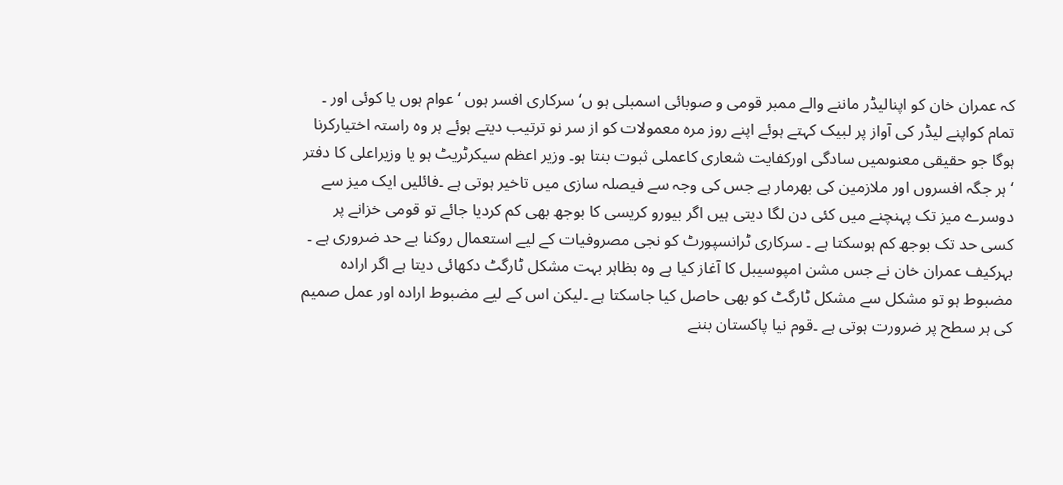کہ عمران خان کو اپنالیڈر ماننے والے ممبر قومی و صوبائی اسمبلی ہو ں‘ سرکاری افسر ہوں ‘ عوام ہوں یا کوئی اور ۔ تمام کواپنے لیڈر کی آواز پر لبیک کہتے ہوئے اپنے روز مرہ معمولات کو از سر نو ترتیب دیتے ہوئے ہر وہ راستہ اختیارکرنا ہوگا جو حقیقی معنوںمیں سادگی اورکفایت شعاری کاعملی ثبوت بنتا ہو۔ وزیر اعظم سیکرٹریٹ ہو یا وزیراعلی کا دفتر ‘ ہر جگہ افسروں اور ملازمین کی بھرمار ہے جس کی وجہ سے فیصلہ سازی میں تاخیر ہوتی ہے ۔فائلیں ایک میز سے دوسرے میز تک پہنچنے میں کئی دن لگا دیتی ہیں اگر بیورو کریسی کا بوجھ بھی کم کردیا جائے تو قومی خزانے پر کسی حد تک بوجھ کم ہوسکتا ہے ۔ سرکاری ٹرانسپورٹ کو نجی مصروفیات کے لیے استعمال روکنا بے حد ضروری ہے ۔ بہرکیف عمران خان نے جس مشن امپوسیبل کا آغاز کیا ہے وہ بظاہر بہت مشکل ٹارگٹ دکھائی دیتا ہے اگر ارادہ مضبوط ہو تو مشکل سے مشکل ٹارگٹ کو بھی حاصل کیا جاسکتا ہے ۔لیکن اس کے لیے مضبوط ارادہ اور عمل صمیم کی ہر سطح پر ضرورت ہوتی ہے ۔قوم نیا پاکستان بننے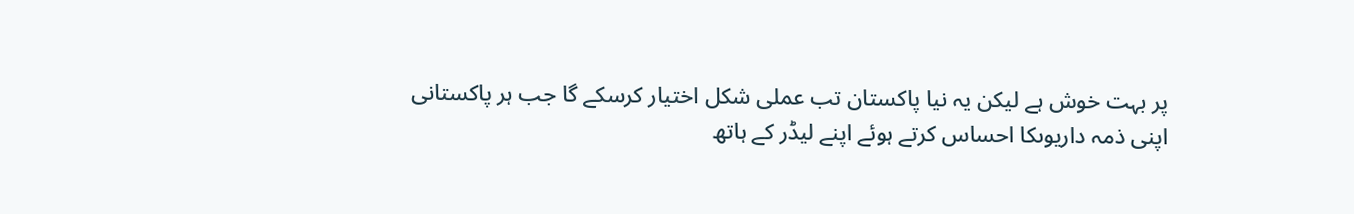پر بہت خوش ہے لیکن یہ نیا پاکستان تب عملی شکل اختیار کرسکے گا جب ہر پاکستانی اپنی ذمہ داریوںکا احساس کرتے ہوئے اپنے لیڈر کے ہاتھ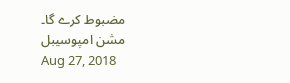مضبوط کرے گا۔
مشن امپوسیبل
Aug 27, 2018